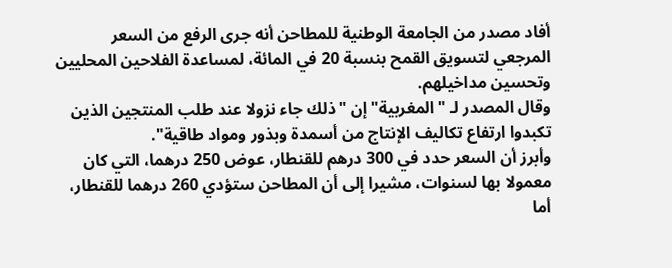أفاد مصدر من الجامعة الوطنية للمطاحن أنه جرى الرفع من السعر المرجعي لتسويق القمح بنسبة 20 في المائة، لمساعدة الفلاحين المحليين وتحسين مداخيلهم.
وقال المصدر لـ "المغربية" إن "ذلك جاء نزولا عند طلب المنتجين الذين تكبدوا ارتفاع تكاليف الإنتاج من أسمدة وبذور ومواد طاقية".
وأبرز أن السعر حدد في 300 درهم للقنطار، عوض 250 درهما، التي كان معمولا بها لسنوات، مشيرا إلى أن المطاحن ستؤدي 260 درهما للقنطار، أما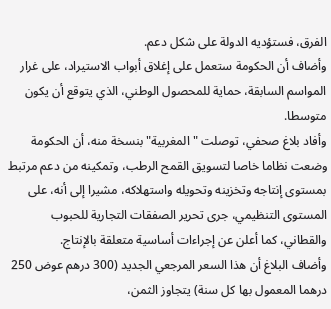الفرق، فستؤديه الدولة على شكل دعم.
وأضاف أن الحكومة ستعمل على إغلاق أبواب الاستيراد، على غرار المواسم السابقة، حماية للمحصول الوطني، الذي يتوقع أن يكون متوسطا.
وأفاد بلاغ صحفي، توصلت "المغربية" بنسخة منه، أن الحكومة وضعت نظاما خاصا لتسويق القمح الرطب، وتمكينه من دعم مرتبط بمستوى إنتاجه وتخزينه وتحويله واستهلاكه، مشيرا إلى أنه، على المستوى التنظيمي، جرى تحرير الصفقات التجارية للحبوب والقطاني، كما أعلن عن إجراءات أساسية متعلقة بالإنتاج.
وأضاف البلاغ أن هذا السعر المرجعي الجديد (300 درهم عوض 250 درهما المعمول بها كل سنة) يتجاوز الثمن،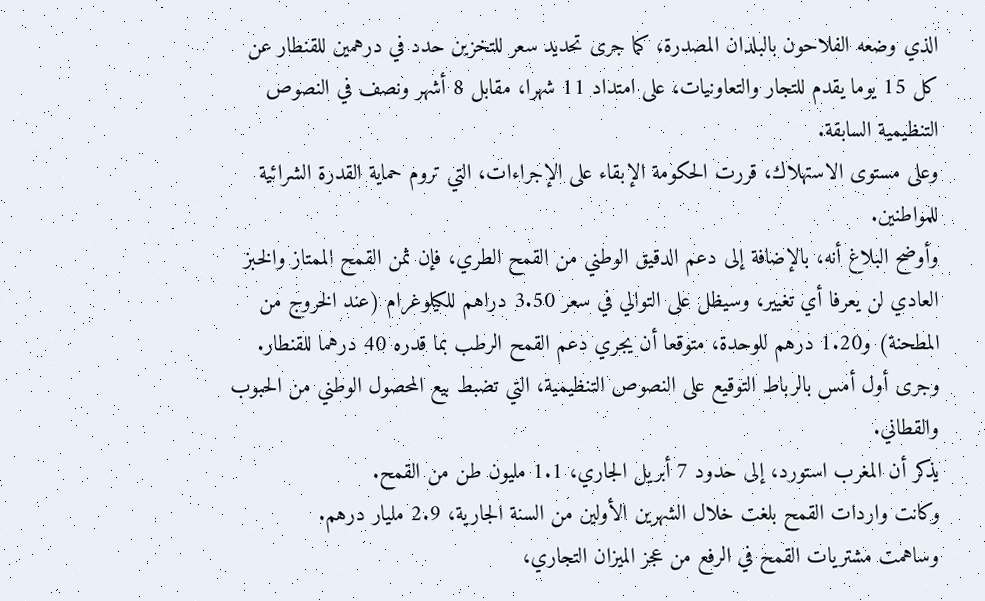الذي وضعه الفلاحون بالبلدان المصدرة، كما جرى تحديد سعر للتخزين حدد في درهمين للقنطار عن كل 15 يوما يقدم للتجار والتعاونيات، على امتداد 11 شهرا، مقابل 8 أشهر ونصف في النصوص التنظيمية السابقة.
وعلى مستوى الاستهلاك، قررت الحكومة الإبقاء على الإجراءات، التي تروم حماية القدرة الشرائية للمواطنين.
وأوضح البلاغ أنه، بالإضافة إلى دعم الدقيق الوطني من القمح الطري، فإن ثمن القمح الممتاز والخبز العادي لن يعرفا أي تغيير، وسيظل على التوالي في سعر 3.50 دراهم للكيلوغرام (عند الخروج من المطحنة) و1.20 درهم للوحدة، متوقعا أن يجري دعم القمح الرطب بما قدره 40 درهما للقنطار.
وجرى أول أمس بالرباط التوقيع على النصوص التنظيمية، التي تضبط بيع المحصول الوطني من الحبوب والقطاني.
يذكر أن المغرب استورد، إلى حدود 7 أبريل الجاري، 1.1 مليون طن من القمح.
وكانت واردات القمح بلغت خلال الشهرين الأولين من السنة الجارية، 2.9 مليار درهم.
وساهمت مشتريات القمح في الرفع من عجز الميزان التجاري،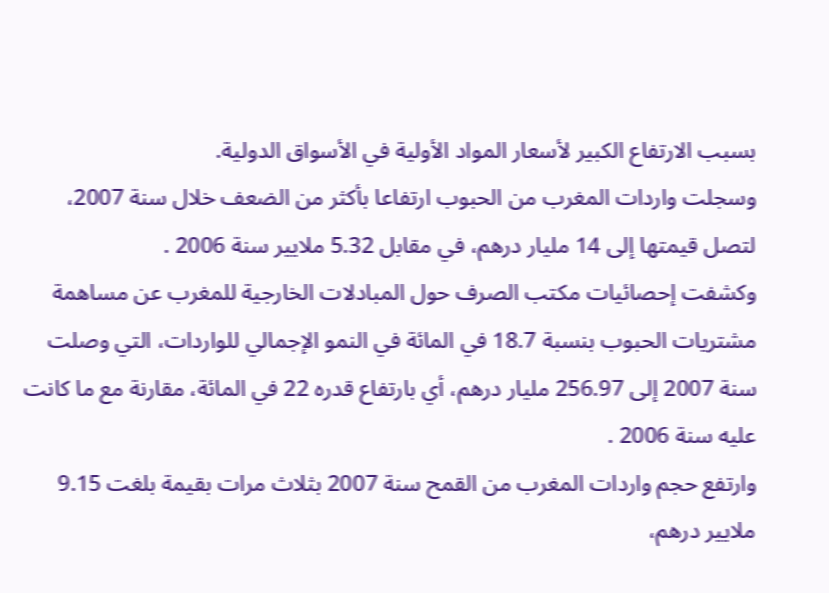بسبب الارتفاع الكبير لأسعار المواد الأولية في الأسواق الدولية.
وسجلت واردات المغرب من الحبوب ارتفاعا بأكثر من الضعف خلال سنة 2007، لتصل قيمتها إلى 14 مليار درهم، في مقابل 5.32 ملايير سنة 2006 .
وكشفت إحصائيات مكتب الصرف حول المبادلات الخارجية للمغرب عن مساهمة مشتريات الحبوب بنسبة 18.7 في المائة في النمو الإجمالي للواردات، التي وصلت سنة 2007 إلى 256.97 مليار درهم، أي بارتفاع قدره 22 في المائة، مقارنة مع ما كانت عليه سنة 2006 .
وارتفع حجم واردات المغرب من القمح سنة 2007 بثلاث مرات بقيمة بلغت 9.15 ملايير درهم،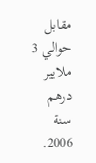مقابل حوالي 3 ملايير درهم سنة 2006.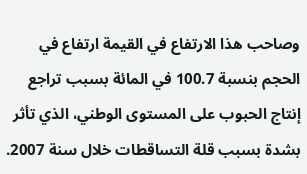وصاحب هذا الارتفاع في القيمة ارتفاع في الحجم بنسبة 100.7 في المائة بسبب تراجع إنتاج الحبوب على المستوى الوطني، الذي تأثر بشدة بسبب قلة التساقطات خلال سنة 2007.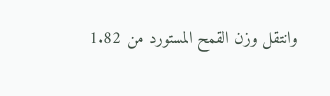وانتقل وزن القمح المستورد من 1.82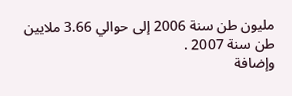مليون طن سنة 2006 إلى حوالي 3.66 ملايين طن سنة 2007 .
وإضافة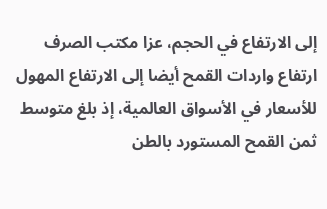إلى الارتفاع في الحجم، عزا مكتب الصرف ارتفاع واردات القمح أيضا إلى الارتفاع المهول للأسعار في الأسواق العالمية، إذ بلغ متوسط ثمن القمح المستورد بالطن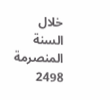خلال السنة المنصرمة 2498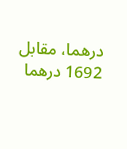درهما، مقابل 1692 درهما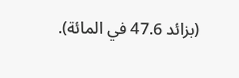(بزائد 47.6 في المائة).